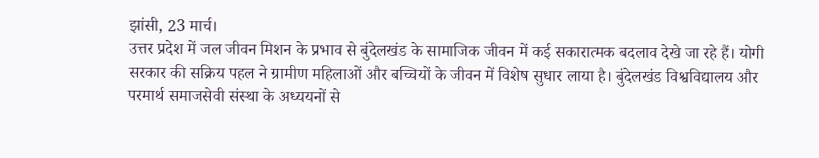झांसी, 23 मार्च।
उत्तर प्रदेश में जल जीवन मिशन के प्रभाव से बुंदेलखंड के सामाजिक जीवन में कई सकारात्मक बदलाव देखे जा रहे हैं। योगी सरकार की सक्रिय पहल ने ग्रामीण महिलाओं और बच्चियों के जीवन में विशेष सुधार लाया है। बुंदेलखंड विश्वविद्यालय और परमार्थ समाजसेवी संस्था के अध्ययनों से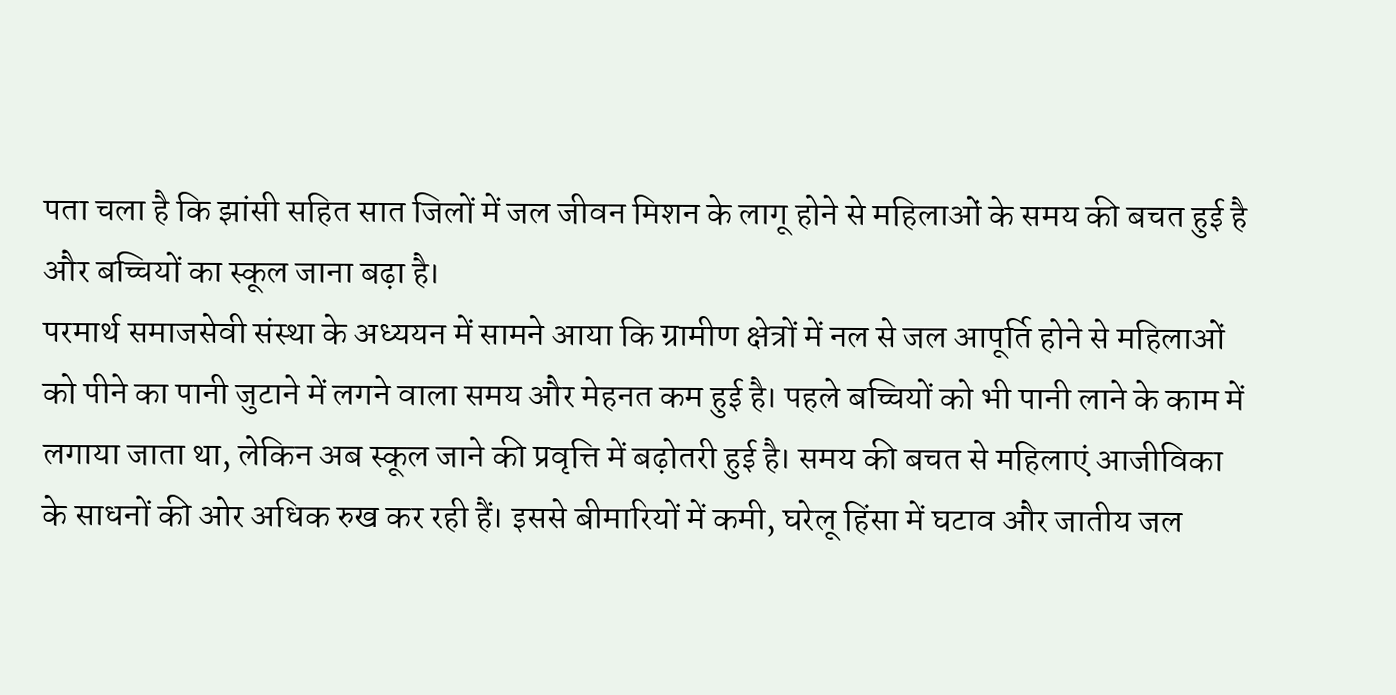पता चला है कि झांसी सहित सात जिलों में जल जीवन मिशन के लागू होने से महिलाओं के समय की बचत हुई है और बच्चियों का स्कूल जाना बढ़ा है।
परमार्थ समाजसेवी संस्था के अध्ययन में सामने आया कि ग्रामीण क्षेत्रों में नल से जल आपूर्ति होने से महिलाओं को पीने का पानी जुटाने में लगने वाला समय और मेहनत कम हुई है। पहले बच्चियों को भी पानी लाने के काम में लगाया जाता था, लेकिन अब स्कूल जाने की प्रवृत्ति में बढ़ोतरी हुई है। समय की बचत से महिलाएं आजीविका के साधनों की ओर अधिक रुख कर रही हैं। इससे बीमारियों में कमी, घरेलू हिंसा में घटाव और जातीय जल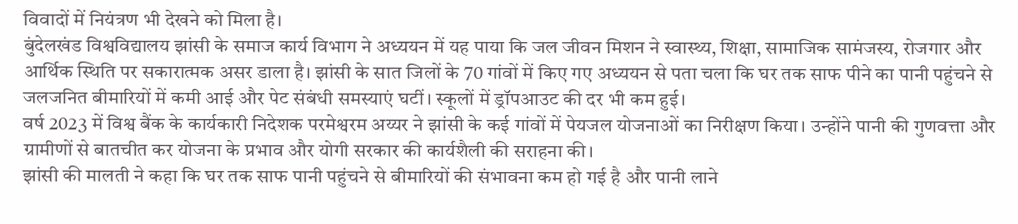विवादों में नियंत्रण भी देखने को मिला है।
बुंदेलखंड विश्वविद्यालय झांसी के समाज कार्य विभाग ने अध्ययन में यह पाया कि जल जीवन मिशन ने स्वास्थ्य, शिक्षा, सामाजिक सामंजस्य, रोजगार और आर्थिक स्थिति पर सकारात्मक असर डाला है। झांसी के सात जिलों के 70 गांवों में किए गए अध्ययन से पता चला कि घर तक साफ पीने का पानी पहुंचने से जलजनित बीमारियों में कमी आई और पेट संबंधी समस्याएं घटीं। स्कूलों में ड्रॉपआउट की दर भी कम हुई।
वर्ष 2023 में विश्व बैंक के कार्यकारी निदेशक परमेश्वरम अय्यर ने झांसी के कई गांवों में पेयजल योजनाओं का निरीक्षण किया। उन्होंने पानी की गुणवत्ता और ग्रामीणों से बातचीत कर योजना के प्रभाव और योगी सरकार की कार्यशैली की सराहना की।
झांसी की मालती ने कहा कि घर तक साफ पानी पहुंचने से बीमारियों की संभावना कम हो गई है और पानी लाने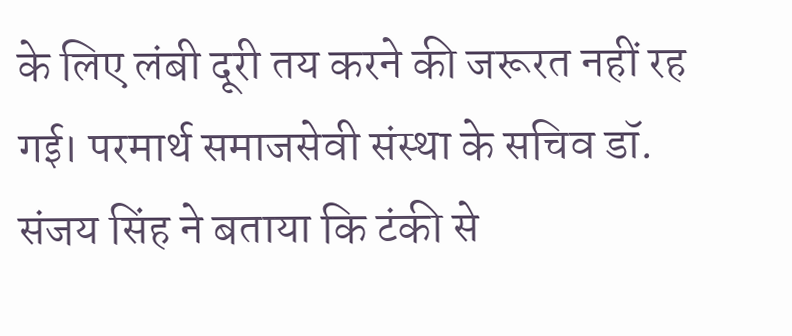के लिए लंबी दूरी तय करने की जरूरत नहीं रह गई। परमार्थ समाजसेवी संस्था के सचिव डॉ. संजय सिंह ने बताया कि टंकी से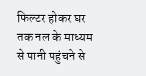फिल्टर होकर घर तक नल के माध्यम से पानी पहुंचने से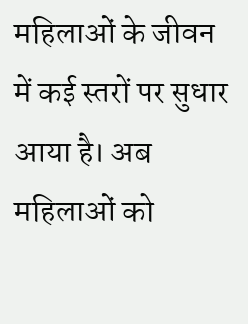महिलाओं के जीवन में कई स्तरों पर सुधार आया है। अब महिलाओं को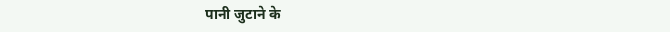पानी जुटाने के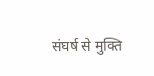संघर्ष से मुक्ति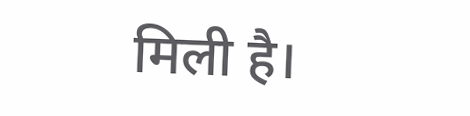मिली है।